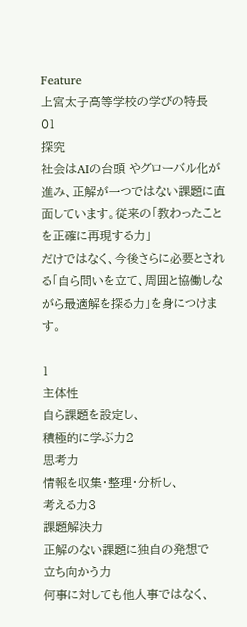Feature
上宮太子高等学校の学びの特長
01
探究
社会はAIの台頭 やグローバル化が進み、正解が一つではない課題に直面しています。従来の「教わったことを正確に再現する力」
だけではなく、今後さらに必要とされる「自ら問いを立て、周囲と協働しながら最適解を探る力」を身につけます。

1
主体性
自ら課題を設定し、
積極的に学ぶ力2
思考力
情報を収集・整理・分析し、
考える力3
課題解決力
正解のない課題に独自の発想で
立ち向かう力
何事に対しても他人事ではなく、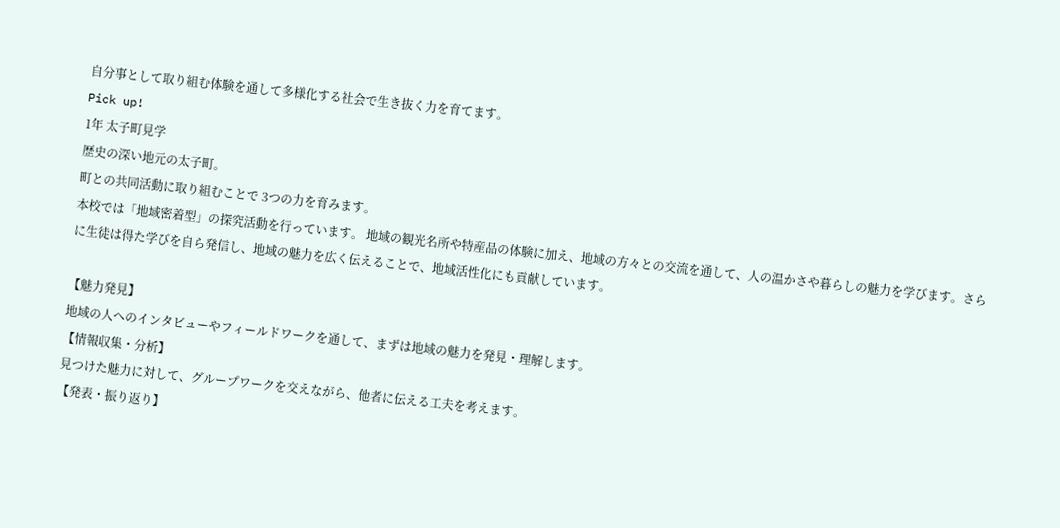自分事として取り組む体験を通して多様化する社会で生き抜く力を育てます。
Pick up!
1年 太子町見学
歴史の深い地元の太子町。
町との共同活動に取り組むことで 3つの力を育みます。
本校では「地域密着型」の探究活動を行っています。 地域の観光名所や特産品の体験に加え、地域の方々との交流を通して、人の温かさや暮らしの魅力を学びます。さらに生徒は得た学びを自ら発信し、地域の魅力を広く伝えることで、地域活性化にも貢献しています。

【魅力発見】
地域の人へのインタビューやフィールドワークを通して、まずは地域の魅力を発見・理解します。
【情報収集・分析】
見つけた魅力に対して、グループワークを交えながら、他者に伝える工夫を考えます。
【発表・振り返り】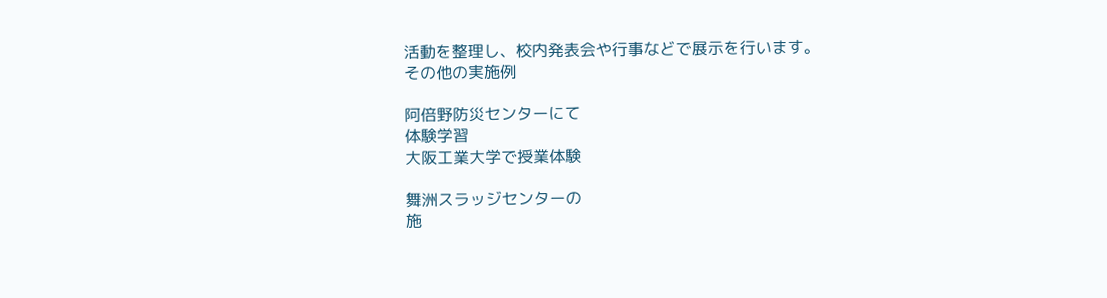活動を整理し、校内発表会や行事などで展示を行います。
その他の実施例

阿倍野防災センターにて
体験学習
大阪工業大学で授業体験

舞洲スラッジセンターの
施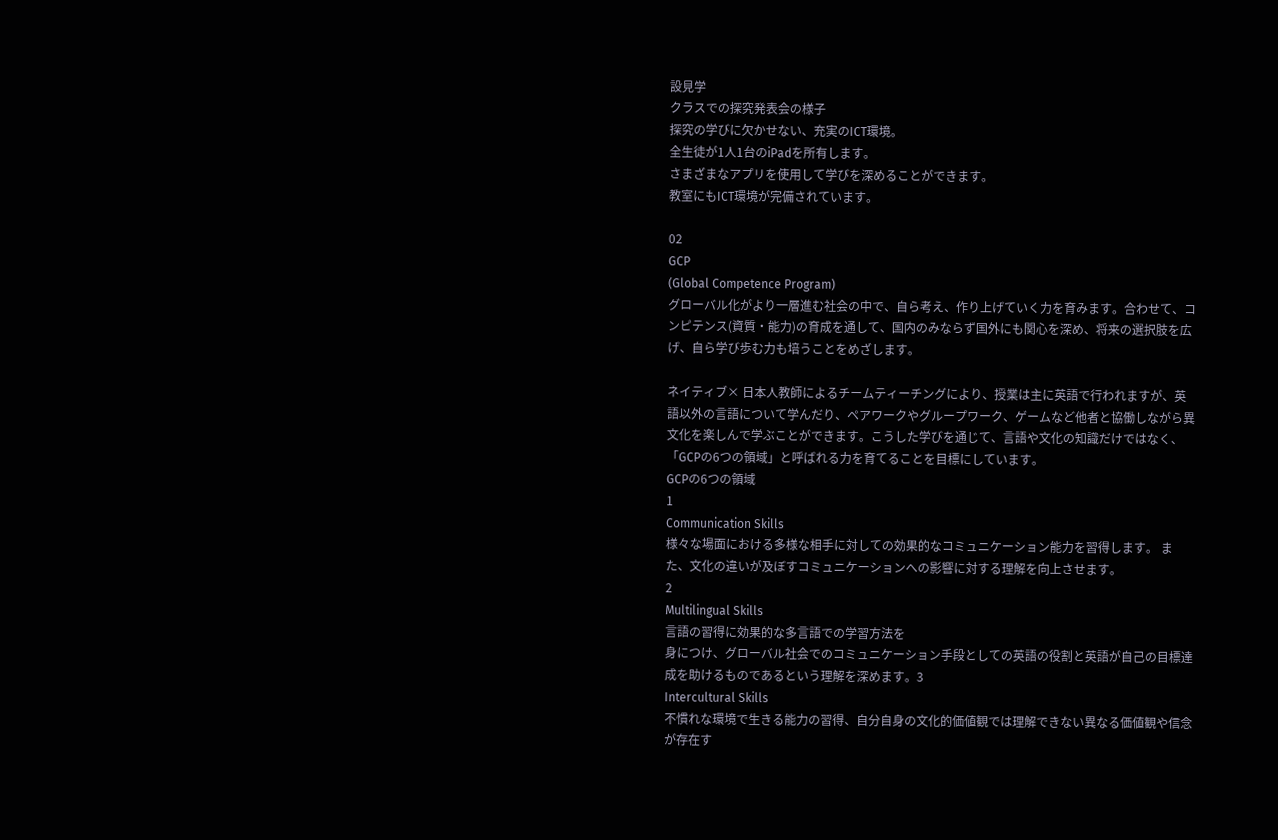設見学
クラスでの探究発表会の様子
探究の学びに欠かせない、充実のICT環境。
全生徒が1人1台のiPadを所有します。
さまざまなアプリを使用して学びを深めることができます。
教室にもICT環境が完備されています。

02
GCP
(Global Competence Program)
グローバル化がより一層進む社会の中で、自ら考え、作り上げていく力を育みます。合わせて、コンピテンス(資質・能力)の育成を通して、国内のみならず国外にも関心を深め、将来の選択肢を広げ、自ら学び歩む力も培うことをめざします。

ネイティブ× 日本人教師によるチームティーチングにより、授業は主に英語で行われますが、英語以外の言語について学んだり、ペアワークやグループワーク、ゲームなど他者と協働しながら異文化を楽しんで学ぶことができます。こうした学びを通じて、言語や文化の知識だけではなく、「GCPの6つの領域」と呼ばれる力を育てることを目標にしています。
GCPの6つの領域
1
Communication Skills
様々な場面における多様な相手に対しての効果的なコミュニケーション能力を習得します。 また、文化の違いが及ぼすコミュニケーションへの影響に対する理解を向上させます。
2
Multilingual Skills
言語の習得に効果的な多言語での学習方法を
身につけ、グローバル社会でのコミュニケーション手段としての英語の役割と英語が自己の目標達成を助けるものであるという理解を深めます。3
Intercultural Skills
不慣れな環境で生きる能力の習得、自分自身の文化的価値観では理解できない異なる価値観や信念が存在す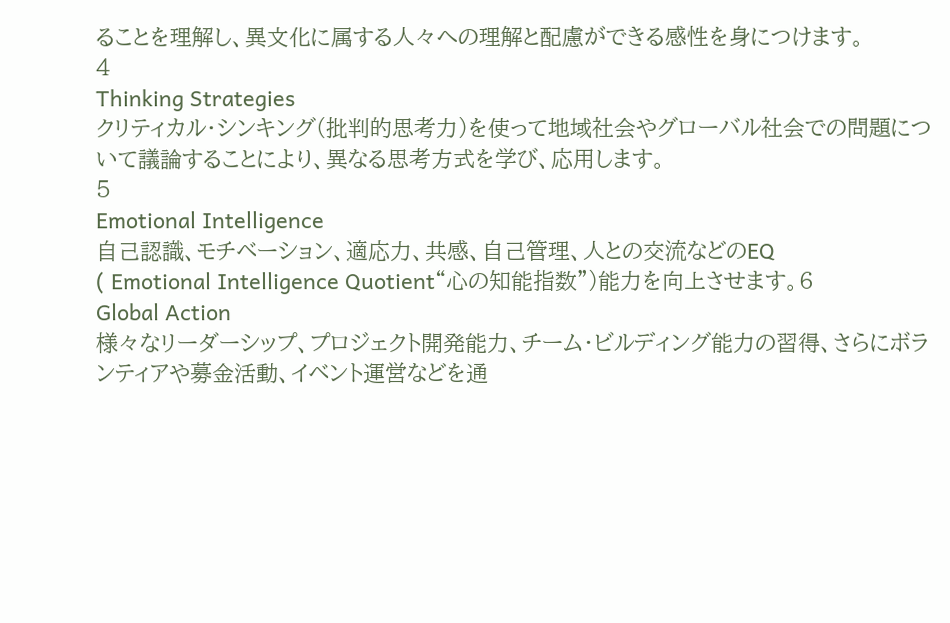ることを理解し、異文化に属する人々への理解と配慮ができる感性を身につけます。
4
Thinking Strategies
クリティカル・シンキング(批判的思考力)を使って地域社会やグローバル社会での問題について議論することにより、異なる思考方式を学び、応用します。
5
Emotional Intelligence
自己認識、モチベーション、適応力、共感、自己管理、人との交流などのEQ
( Emotional Intelligence Quotient“心の知能指数”)能力を向上させます。6
Global Action
様々なリーダーシップ、プロジェクト開発能力、チーム・ビルディング能力の習得、さらにボランティアや募金活動、イベント運営などを通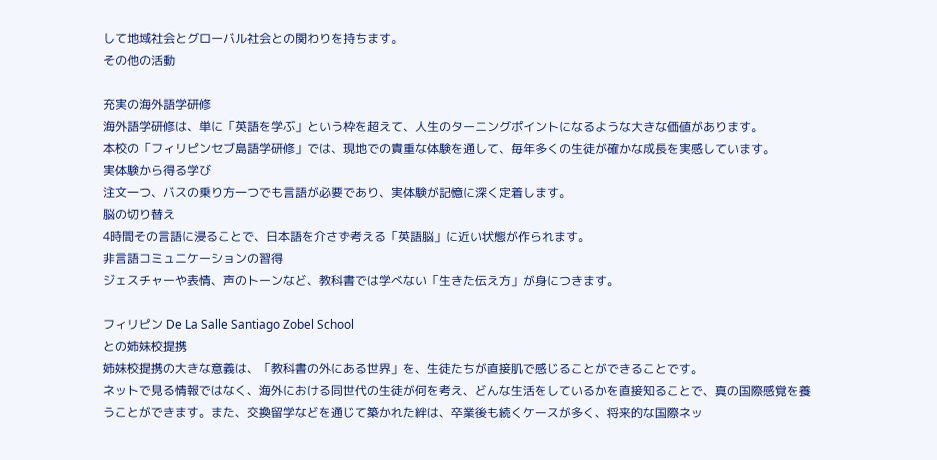して地域社会とグローバル社会との関わりを持ちます。
その他の活動

充実の海外語学研修
海外語学研修は、単に「英語を学ぶ」という枠を超えて、人生のターニングポイントになるような大きな価値があります。
本校の「フィリピンセブ島語学研修」では、現地での貴重な体験を通して、毎年多くの生徒が確かな成長を実感しています。
実体験から得る学び
注文一つ、バスの乗り方一つでも言語が必要であり、実体験が記憶に深く定着します。
脳の切り替え
4時間その言語に浸ることで、日本語を介さず考える「英語脳」に近い状態が作られます。
非言語コミュニケーションの習得
ジェスチャーや表情、声のトーンなど、教科書では学べない「生きた伝え方」が身につきます。

フィリピン De La Salle Santiago Zobel School
との姉妹校提携
姉妹校提携の大きな意義は、「教科書の外にある世界」を、生徒たちが直接肌で感じることができることです。
ネットで見る情報ではなく、海外における同世代の生徒が何を考え、どんな生活をしているかを直接知ることで、真の国際感覚を養うことができます。また、交換留学などを通じて築かれた絆は、卒業後も続くケースが多く、将来的な国際ネッ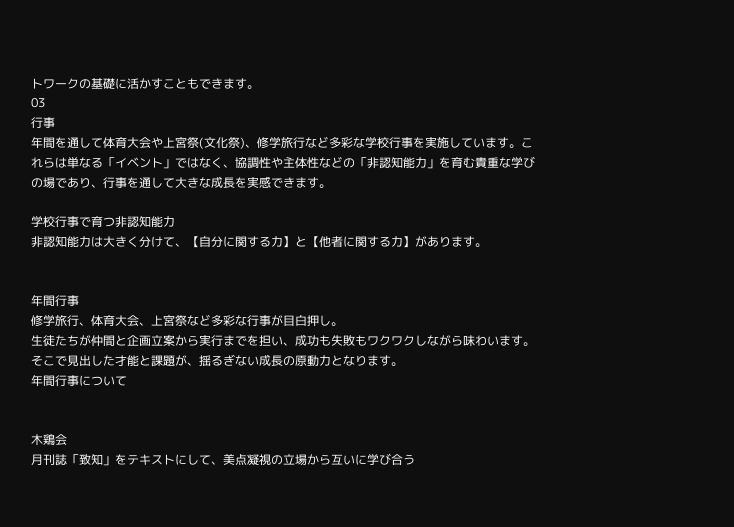トワークの基礎に活かすこともできます。
03
行事
年間を通して体育大会や上宮祭(文化祭)、修学旅行など多彩な学校行事を実施しています。これらは単なる「イベント」ではなく、協調性や主体性などの「非認知能力」を育む貴重な学びの場であり、行事を通して大きな成長を実感できます。

学校行事で育つ非認知能力
非認知能力は大きく分けて、【自分に関する力】と【他者に関する力】があります。


年間行事
修学旅行、体育大会、上宮祭など多彩な行事が目白押し。
生徒たちが仲間と企画立案から実行までを担い、成功も失敗もワクワクしながら味わいます。そこで見出した才能と課題が、揺るぎない成長の原動力となります。
年間行事について


木鶏会
月刊誌「致知」をテキストにして、美点凝視の立場から互いに学び合う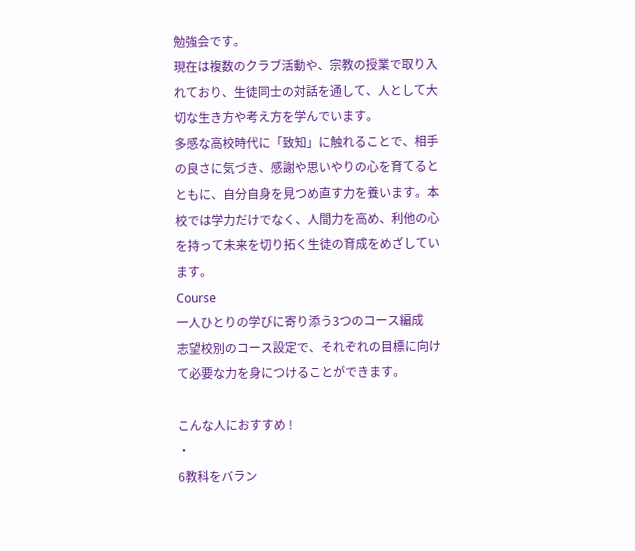勉強会です。
現在は複数のクラブ活動や、宗教の授業で取り入れており、生徒同士の対話を通して、人として大切な生き方や考え方を学んでいます。
多感な高校時代に「致知」に触れることで、相手の良さに気づき、感謝や思いやりの心を育てるとともに、自分自身を見つめ直す力を養います。本校では学力だけでなく、人間力を高め、利他の心を持って未来を切り拓く生徒の育成をめざしています。
Course
一人ひとりの学びに寄り添う3つのコース編成
志望校別のコース設定で、それぞれの目標に向けて必要な力を身につけることができます。

こんな人におすすめ !
・
6教科をバラン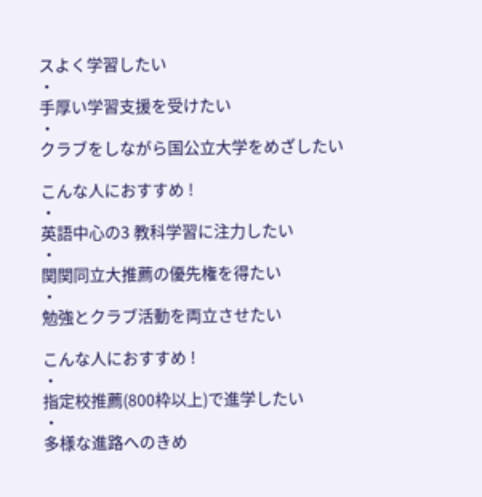スよく学習したい
・
手厚い学習支援を受けたい
・
クラブをしながら国公立大学をめざしたい

こんな人におすすめ !
・
英語中心の3 教科学習に注力したい
・
関関同立大推薦の優先権を得たい
・
勉強とクラブ活動を両立させたい

こんな人におすすめ !
・
指定校推薦(800枠以上)で進学したい
・
多様な進路へのきめ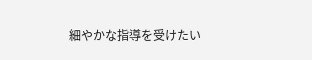細やかな指導を受けたい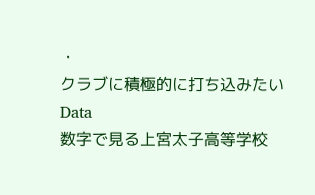・
クラブに積極的に打ち込みたい
Data
数字で見る上宮太子高等学校